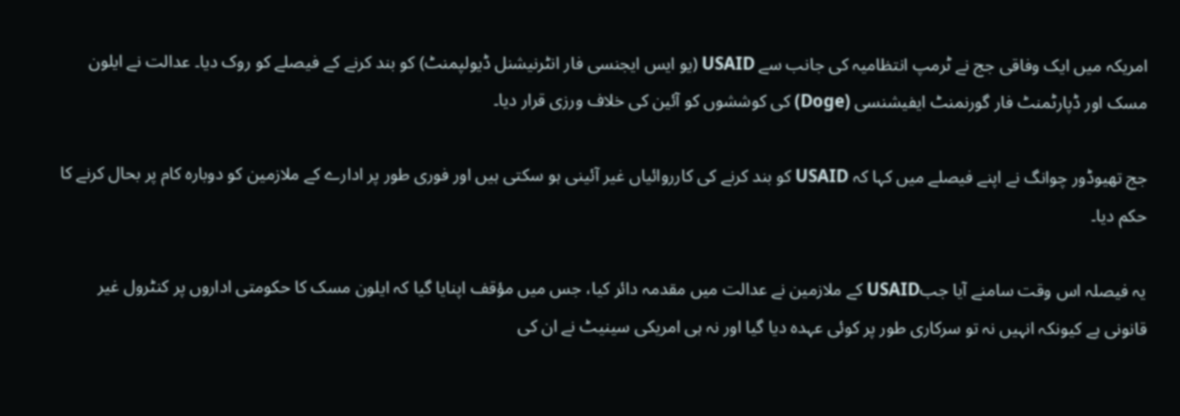امریکہ میں ایک وفاقی جج نے ٹرمپ انتظامیہ کی جانب سے USAID (یو ایس ایجنسی فار انٹرنیشنل ڈیولپمنٹ) کو بند کرنے کے فیصلے کو روک دیا۔ عدالت نے ایلون مسک اور ڈپارٹمنٹ فار گورنمنٹ ایفیشنسی (Doge) کی کوششوں کو آئین کی خلاف ورزی قرار دیا۔

جج تھیوڈور چوانگ نے اپنے فیصلے میں کہا کہ USAID کو بند کرنے کی کارروائیاں غیر آئینی ہو سکتی ہیں اور فوری طور پر ادارے کے ملازمین کو دوبارہ کام پر بحال کرنے کا حکم دیا۔

یہ فیصلہ اس وقت سامنے آیا جبUSAID کے ملازمین نے عدالت میں مقدمہ دائر کیا، جس میں مؤقف اپنایا گیا کہ ایلون مسک کا حکومتی اداروں پر کنٹرول غیر قانونی ہے کیونکہ انہیں نہ تو سرکاری طور پر کوئی عہدہ دیا گیا اور نہ ہی امریکی سینیٹ نے ان کی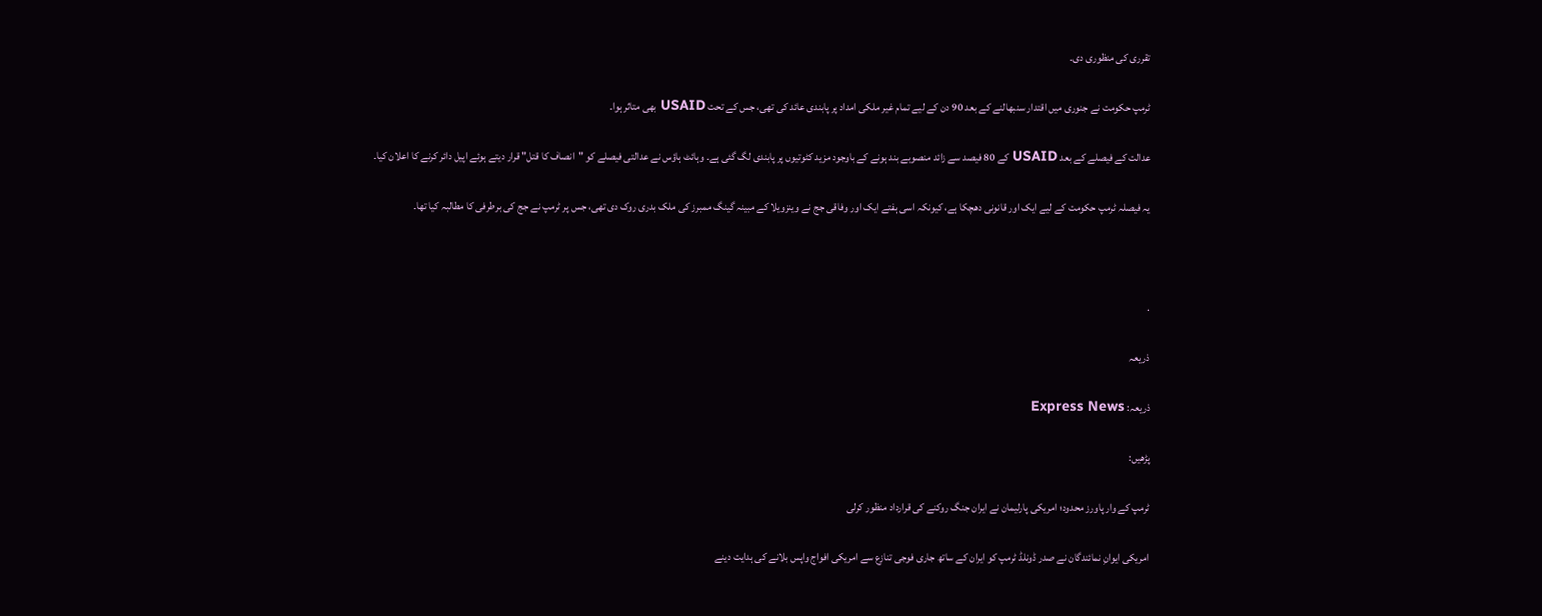تقرری کی منظوری دی۔

ٹرمپ حکومت نے جنوری میں اقتدار سنبھالنے کے بعد 90 دن کے لیے تمام غیر ملکی امداد پر پابندی عائد کی تھی، جس کے تحت USAID بھی متاثر ہوا۔

عدالت کے فیصلے کے بعد USAID کے 80 فیصد سے زائد منصوبے بند ہونے کے باوجود مزید کٹوتیوں پر پابندی لگ گئی ہے۔ وہائٹ ہاؤس نے عدالتی فیصلے کو "انصاف کا قتل" قرار دیتے ہوئے اپیل دائر کرنے کا اعلان کیا۔

یہ فیصلہ ٹرمپ حکومت کے لیے ایک اور قانونی دھچکا ہے، کیونکہ اسی ہفتے ایک اور وفاقی جج نے وینزویلا کے مبینہ گینگ ممبرز کی ملک بدری روک دی تھی، جس پر ٹرمپ نے جج کی برطرفی کا مطالبہ کیا تھا۔



.

ذریعہ

ذریعہ: Express News

پڑھیں:

ٹرمپ کے وار پاورز محدود؛ امریکی پارلیمان نے ایران جنگ روکنے کی قرارداد منظور کرلی

امریکی ایوانِ نمائندگان نے صدر ڈونلڈ ٹرمپ کو ایران کے ساتھ جاری فوجی تنازع سے امریکی افواج واپس بلانے کی ہدایت دینے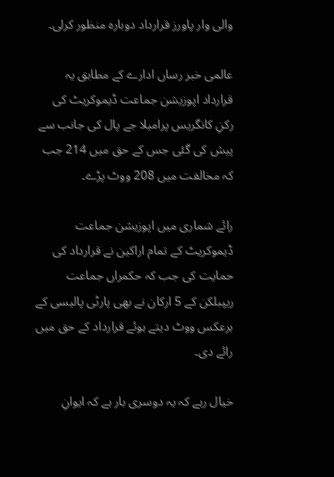والی وار پاورز قرارداد دوبارہ منظور کرلی۔

عالمی خبر رساں ادارے کے مطابق یہ قرارداد اپوزیشن جماعت ڈیموکریٹ کی رکنِ کانگریس پرامیلا جے پال کی جانب سے پیش کی گئی جس کے حق میں 214 جب کہ مخالفت میں 208 ووٹ پڑے۔

رائے شماری میں اپوزیشن جماعت ڈیموکریٹ کے تمام اراکین نے قرارداد کی حمایت کی جب کہ حکمراں جماعت ریپبلکن کے 5 ارکان نے بھی پارٹی پالیسی کے برعکس ووٹ دیتے ہوئے قرارداد کے حق میں رائے دی۔

خیال رہے کہ یہ دوسری بار ہے کہ ایوانِ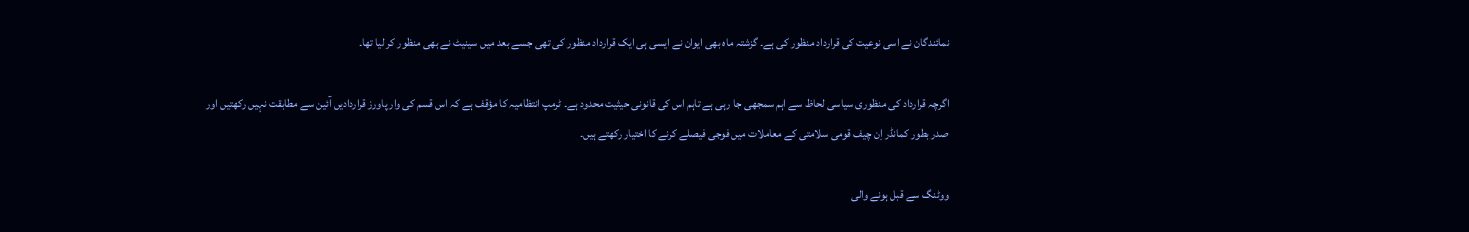نمائندگان نے اسی نوعیت کی قرارداد منظور کی ہے۔ گزشتہ ماہ بھی ایوان نے ایسی ہی ایک قرارداد منظور کی تھی جسے بعد میں سینیٹ نے بھی منظور کر لیا تھا۔

اگرچہ قرارداد کی منظوری سیاسی لحاظ سے اہم سمجھی جا رہی ہے تاہم اس کی قانونی حیثیت محدود ہے۔ ٹرمپ انتظامیہ کا مؤقف ہے کہ اس قسم کی وار پاورز قراردادیں آئین سے مطابقت نہیں رکھتیں اور صدر بطور کمانڈر اِن چیف قومی سلامتی کے معاملات میں فوجی فیصلے کرنے کا اختیار رکھتے ہیں۔

ووٹنگ سے قبل ہونے والی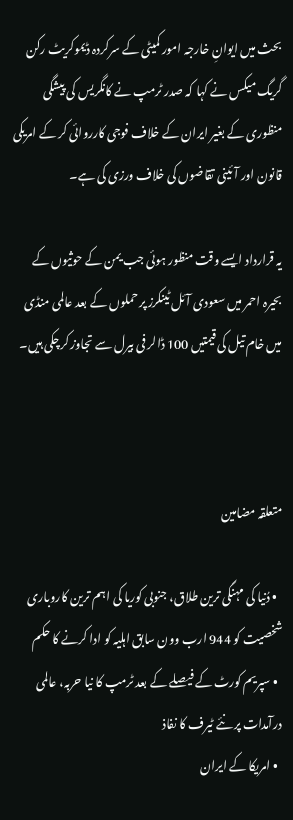بحث میں ایوانِ خارجہ امور کمیٹی کے سرکردہ ڈیموکریٹ رکن گریگ میکس نے کہا کہ صدر ٹرمپ نے کانگریس کی پیشگی منظوری کے بغیر ایران کے خلاف فوجی کارروائی کر کے امریکی قانون اور آئینی تقاضوں کی خلاف ورزی کی ہے۔

یہ قرارداد ایسے وقت منظور ہوئی جب یمن کے حوثیوں کے بحیرہ احمر میں سعودی آئل ٹینکرز پر حملوں کے بعد عالمی منڈی میں خام تیل کی قیمتیں 100 ڈالر فی بیرل سے تجاوز کرچکی ہیں۔



متعلقہ مضامین

  • دُنیا کی مہنگی ترین طلاق، جنوبی کوریا کی اہم ترین کاروباری شخصیت کو 944 ارب وون سابق اہلیہ کو ادا کرنے کا حکم
  • سپریم کورٹ کے فیصلے کے بعد ٹرمپ کا نیا حربہ، عالمی درآمدات پر نئے ٹیرف کا نفاذ
  • امریکا کے ایران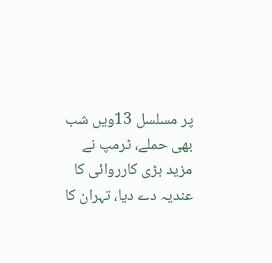پر مسلسل 13ویں شب بھی حملے، ٹرمپ نے مزید بڑی کارروائی کا عندیہ دے دیا، تہران کا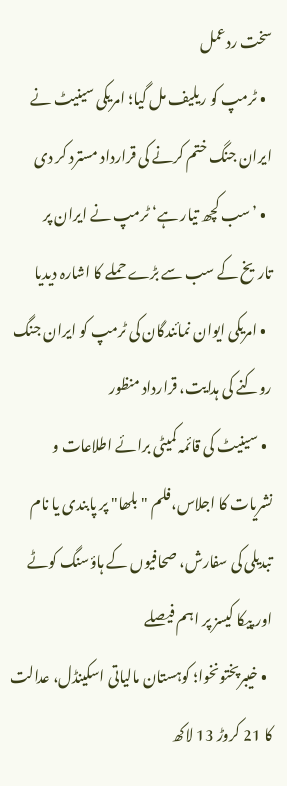سخت ردعمل
  • ٹرمپ کو ریلیف مل گیا؛ امریکی سینیٹ نے ایران جنگ ختم کرنے کی قرارداد مسترد کر دی
  • ’سب کچھ تیار ہے‘ ٹرمپ نے ایران پر تاریخ کے سب سے بڑے حملے کا اشارہ دیدیا
  • امریکی ایوان نمائندگان کی ٹرمپ کو ایران جنگ روکنے کی ہدایت، قرارداد منظور
  • سینیٹ کی قائمہ کمیٹی برائے اطلاعات و نشریات کا اجلاس،فلم "بلھا" پر پابندی یا نام تبدیلی کی سفارش، صحافیوں کے ہاؤسنگ کوٹے اور پیکا کیسز پر اہم فیصلے
  • خیبرپختونخوا؛ کوہستان مالیاتی اسکینڈل، عدالت کا 21 کروڑ 13 لاکھ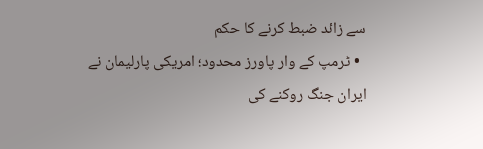سے زائد ضبط کرنے کا حکم
  • ٹرمپ کے وار پاورز محدود؛ امریکی پارلیمان نے ایران جنگ روکنے کی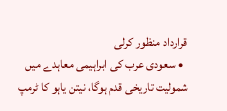قرارداد منظور کرلی
  • سعودی عرب کی ابراہیمی معاہدے میں شمولیت تاریخی قدم ہوگا، نیتن یاہو کا ٹرمپ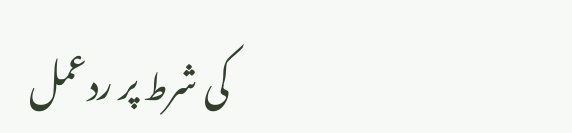کی شرط پر ردعمل